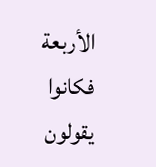الأربعة فكانوا يقولون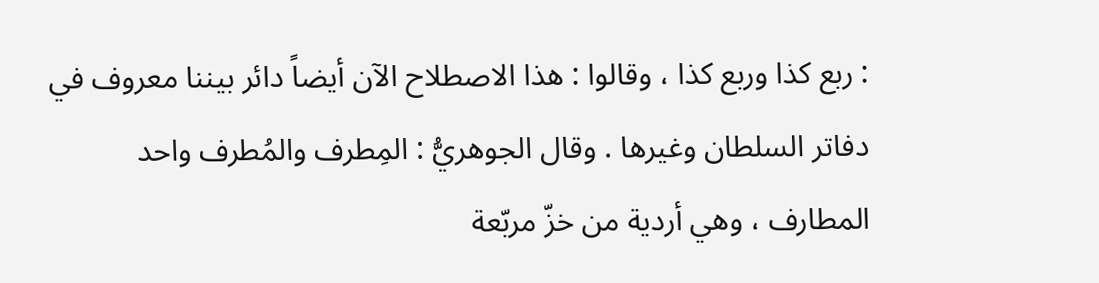: ربع كذا وربع كذا ، وقالوا : هذا الاصطلاح الآن أيضاً دائر بيننا معروف في دفاتر السلطان وغيرها . وقال الجوهريُّ : المِطرف والمُطرف واحد المطارف ، وهي أردية من خزّ مربّعة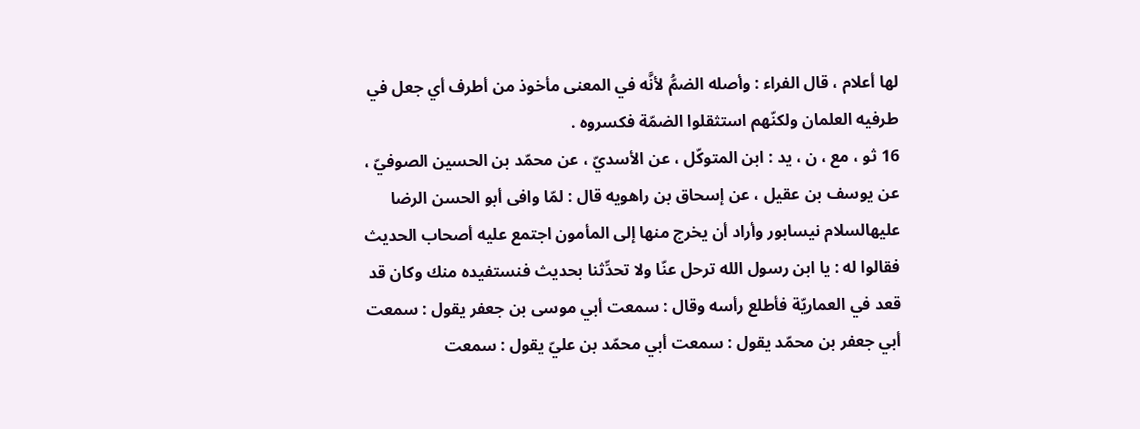لها أعلام ، قال الفراء : وأصله الضمُّ لأنَّه في المعنى مأخوذ من أطرف أي جعل في طرفيه العلمان ولكنّهم استثقلوا الضمّة فكسروه .
16 ثو ، مع ، ن ، يد : ابن المتوكّل ، عن الأسديّ ، عن محمّد بن الحسين الصوفيّ ، عن يوسف بن عقيل ، عن إسحاق بن راهويه قال : لمّا وافى أبو الحسن الرضا عليهالسلام نيسابور وأراد أن يخرج منها إلى المأمون اجتمع عليه أصحاب الحديث فقالوا له : يا ابن رسول الله ترحل عنّا ولا تحدِّثنا بحديث فنستفيده منك وكان قد قعد في العماريّة فأطلع رأسه وقال : سمعت أبي موسى بن جعفر يقول : سمعت أبي جعفر بن محمّد يقول : سمعت أبي محمّد بن عليّ يقول : سمعت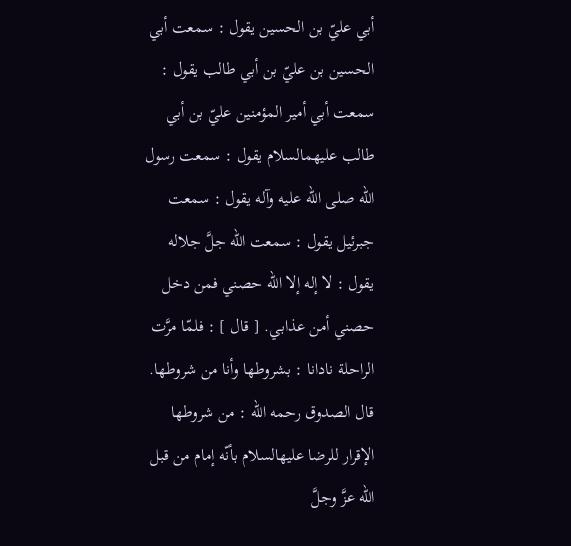أبي عليّ بن الحسين يقول : سمعت أبي الحسين بن عليّ بن أبي طالب يقول : سمعت أبي أمير المؤمنين عليّ بن أبي طالب عليهمالسلام يقول : سمعت رسول الله صلى الله عليه وآله يقول : سمعت جبرئيل يقول : سمعت الله جلَّ جلاله يقول : لا إله إلا الله حصني فمن دخل حصني أمن عذابي. [ قال ] : فلمّا مرَّت الراحلة نادانا : بشروطها وأنا من شروطها.
قال الصدوق رحمه الله : من شروطها الإقرار للرضا عليهالسلام بأنّه إمام من قبل الله عزَّ وجلَّ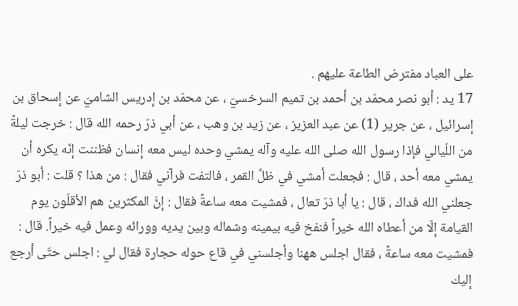على العباد مفترض الطاعة عليهم .
17 يد : أبو نصر محمّد بن أحمد بن تميم السرخسيّ ، عن محمّد بن إدريس الشاميّ عن إسحاق بن إسرائيل ، عن جرير (1) عن عبد العزيز ، عن زيد بن وهب ، عن أبي ذرّ رحمه الله قال : خرجت ليلةً من اللّيالي فإذا رسول الله صلى الله عليه وآله يمشي وحده ليس معه إنسان فظننت إنّه يكره أن يمشي معه أحد ، قال : فجعلت أمشي في ظلِّ القمر ، فالتفت فرآني فقال : من هذا ؟ قلت : أبو ذرّ جعلني الله فداك ، قال : يا أبا ذرّ تعال ، فمشيت معه ساعةً فقال : إنَّ المكثرين هم الأقلّون يوم القيامة إلّا من أعطاه الله خيراً فنفخ فيه بيمينه وشماله وبين يديه وورائه وعمل فيه خيراً. قال : فمشيت معه ساعةً ، فقال اجلس ههنا وأجلسني في قاع حوله حجارة فقال لي : اجلس حتّى أرجع إليك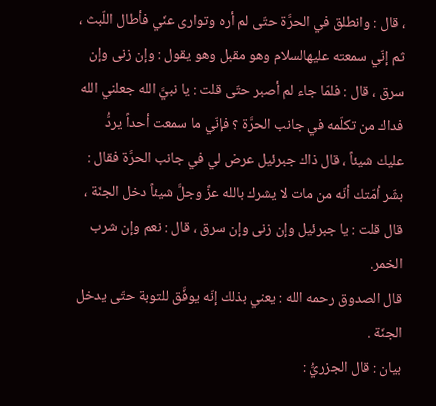، قال : وانطلق في الحرَّة حتّى لم أره وتوارى عنّي فأطال اللّبث ، ثم إنّي سمعته عليهالسلام وهو مقبل وهو يقول : وإن زنى وإن سرق ، قال : فلمّا جاء لم أصبر حتّى قلت : يا نبيَّ الله جعلني الله فداك من تكلّمه في جانب الحرَّة ؟ فإنّي ما سمعت أحداً يردُّ عليك شيئاً ، قال ذاك جبرئيل عرض لي في جانب الحرَّة فقال : بشّر اُمّتك أنّه من مات لا يشرك بالله عزَّ وجلَّ شيئاً دخل الجنّة ، قال قلت : يا جبرئيل وإن زنى وإن سرق ، قال : نعم وإن شرب الخمر.
قال الصدوق رحمه الله : يعني بذلك إنّه يوفَّق للتوبة حتّى يدخل الجنّة .
بيان : قال الجزريُّ :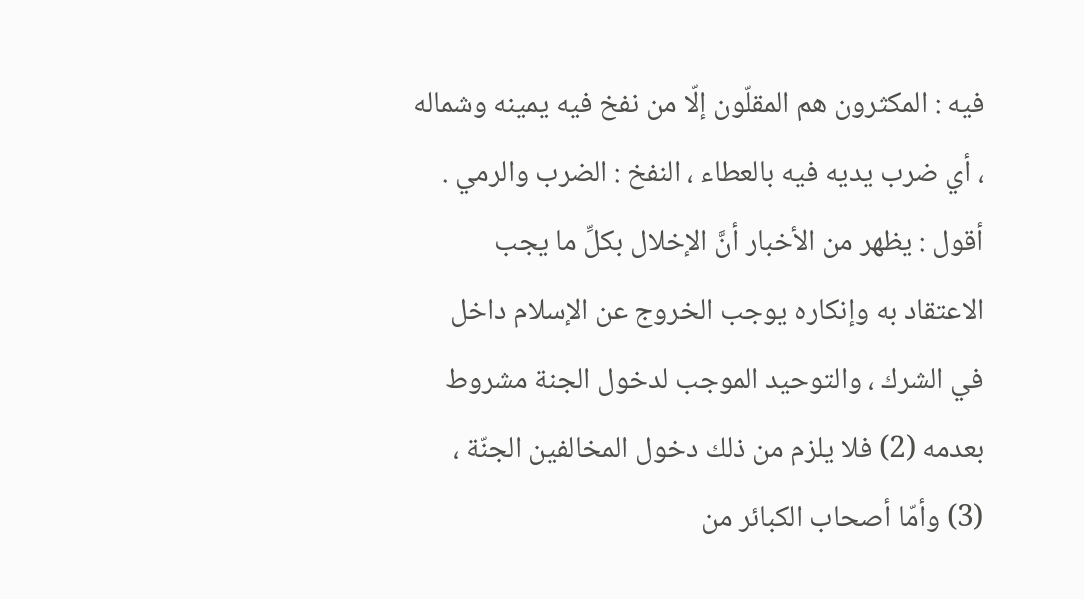فيه : المكثرون هم المقلّون إلّا من نفخ فيه يمينه وشماله ، أي ضرب يديه فيه بالعطاء ، النفخ : الضرب والرمي .
أقول : يظهر من الأخبار أنَّ الإخلال بكلِّ ما يجب الاعتقاد به وإنكاره يوجب الخروج عن الإسلام داخل في الشرك ، والتوحيد الموجب لدخول الجنة مشروط بعدمه (2) فلا يلزم من ذلك دخول المخالفين الجنّة ، (3) وأمّا أصحاب الكبائر من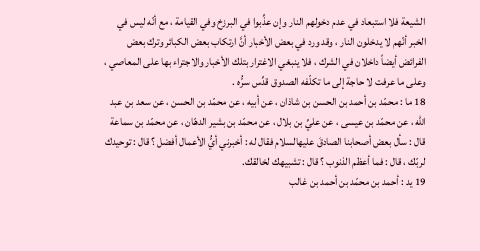الشيعة فلا استبعاد في عدم دخولهم النار وإن عذِّبوا في البرزخ وفي القيامة ، مع أنّه ليس في الخبر أنّهم لا يدخلون النار ، وقد ورد في بعض الأخبار أنَّ ارتكاب بعض الكبائر وترك بعض الفرائض أيضاً داخلان في الشرك ، فلا ينبغي الاغترار بتلك الأخبار والاجتراء بها على المعاصي ، وعلى ما عرفت لا حاجة إلى ما تكلّفه الصدوق قدِّس سرُّه .
18 ما : محمّد بن أحمد بن الحسن بن شاذان ، عن أبيه ، عن محمّد بن الحسن ، عن سعد بن عبد الله ، عن محمّد بن عيسى ، عن عليِّ بن بلال ، عن محمّد بن بشير الدهّان ، عن محمّد بن سماعة قال : سأل بعض أصحابنا الصادقَ عليهالسلام فقال له : أخبرني أيُّ الأعمال أفضل ؟ قال : توحيدك لربّك ، قال : فما أعظم الذنوب ؟ قال : تشبيهك لخالقك.
19 يد : أحمد بن محمّد بن أحمد بن غالب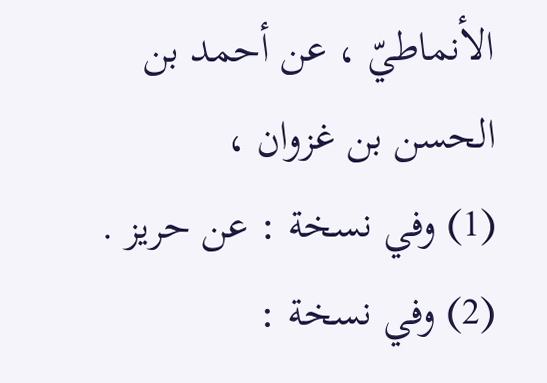الأنماطيّ ، عن أحمد بن الحسن بن غزوان ،
(1) وفي نسخة : عن حريز .
(2) وفي نسخة :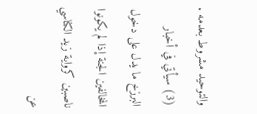والتوحيد مشروط بعدمه .
(3) سيأتي في أخبار البرزخ ما يدل على دخول المخالفين الجنة إذا لم يكونوا ناصبين كرواية زيد الكناسي عن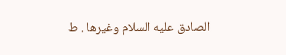الصادق عليه السلام وغيرها . ط